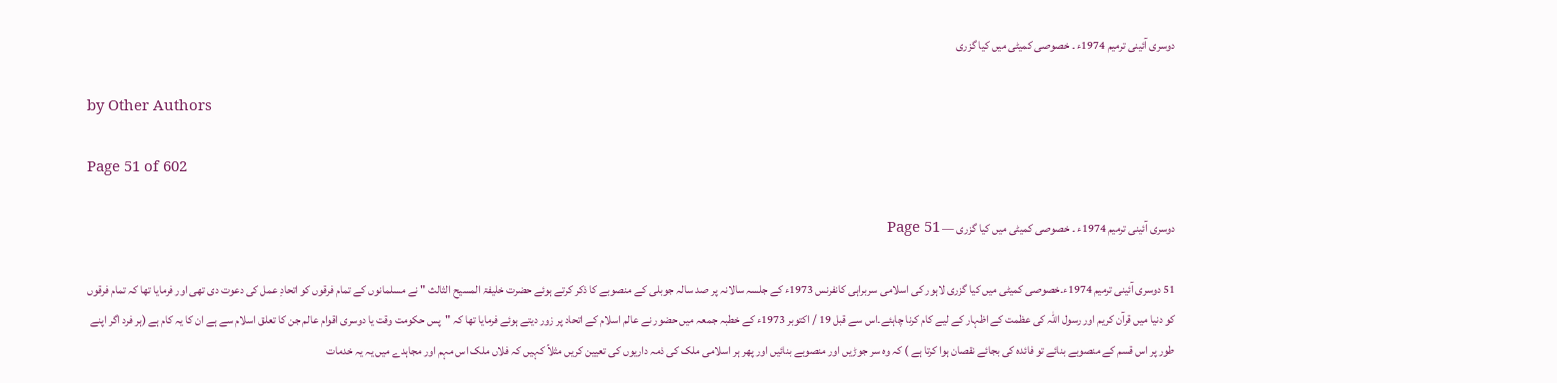دوسری آئینی ترمیم 1974ء ۔ خصوصی کمیٹی میں کیا گزری

by Other Authors

Page 51 of 602

دوسری آئینی ترمیم 1974ء ۔ خصوصی کمیٹی میں کیا گزری — Page 51

51 دوسری آئینی ترمیم 1974ء۔خصوصی کمیٹی میں کیا گزری لاہور کی اسلامی سربراہی کانفرنس 1973ء کے جلسہ سالانہ پر صد سالہ جوبلی کے منصوبے کا ذکر کرتے ہوئے حضرت خلیفۃ المسیح الثالث " نے مسلمانوں کے تمام فرقوں کو اتحادِ عمل کی دعوت دی تھی اور فرمایا تھا کہ تمام فرقوں کو دنیا میں قرآن کریم اور رسول اللہ کی عظمت کے اظہار کے لیے کام کرنا چاہئے۔اس سے قبل 19 / اکتوبر 1973ء کے خطبہ جمعہ میں حضور نے عالم اسلام کے اتحاد پر زور دیتے ہوئے فرمایا تھا کہ "پس حکومت وقت یا دوسری اقوام عالم جن کا تعلق اسلام سے ہے ان کا یہ کام ہے (ہر فرد اگر اپنے طور پر اس قسم کے منصوبے بنائے تو فائدہ کی بجائے نقصان ہوا کرتا ہے ) کہ وہ سر جوڑیں اور منصوبے بنائیں اور پھر ہر اسلامی ملک کی ذمہ داریوں کی تعیین کریں مثلاً کہیں کہ فلاں ملک اس مہم اور مجاہدے میں یہ یہ خدمات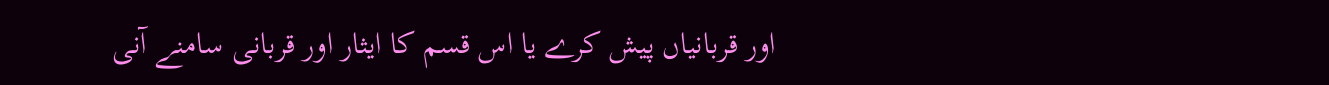اور قربانیاں پیش کرے یا اس قسم کا ایثار اور قربانی سامنے آنی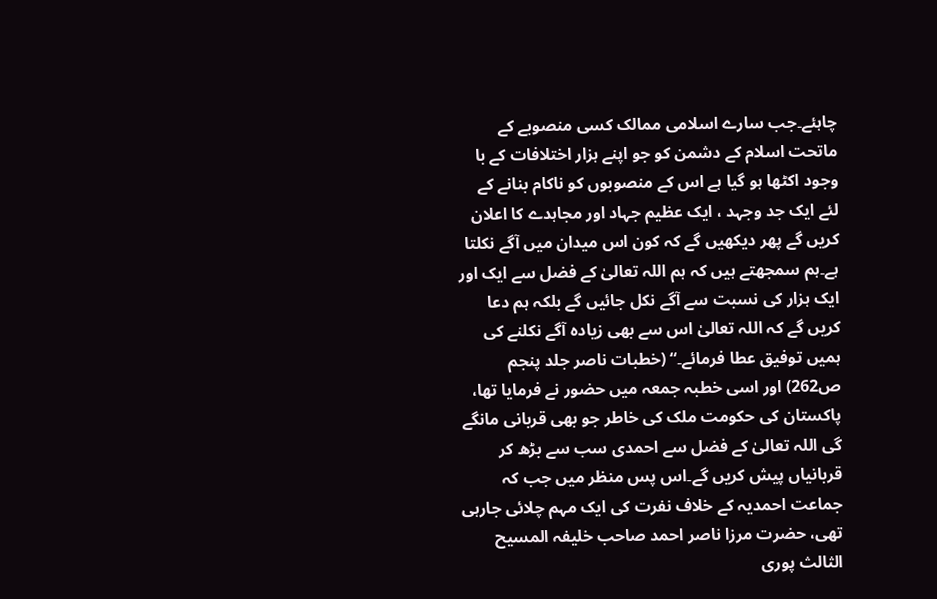چاہئے۔جب سارے اسلامی ممالک کسی منصوبے کے ماتحت اسلام کے دشمن کو جو اپنے ہزار اختلافات کے با وجود اکٹھا ہو گیا ہے اس کے منصوبوں کو ناکام بنانے کے لئے ایک جد وجہد ، ایک عظیم جہاد اور مجاہدے کا اعلان کریں گے پھر دیکھیں گے کہ کون اس میدان میں آگے نکلتا ہے۔ہم سمجھتے ہیں کہ ہم اللہ تعالیٰ کے فضل سے ایک اور ایک ہزار کی نسبت سے آگے نکل جائیں گے بلکہ ہم دعا کریں گے کہ اللہ تعالیٰ اس سے بھی زیادہ آگے نکلنے کی ہمیں توفیق عطا فرمائے۔“ (خطبات ناصر جلد پنجم ص262) اور اسی خطبہ جمعہ میں حضور نے فرمایا تھا، پاکستان کی حکومت ملک کی خاطر جو بھی قربانی مانگے گی اللہ تعالیٰ کے فضل سے احمدی سب سے بڑھ کر قربانیاں پیش کریں گے۔اس پس منظر میں جب کہ جماعت احمدیہ کے خلاف نفرت کی ایک مہم چلائی جارہی تھی، حضرت مرزا ناصر احمد صاحب خلیفہ المسیح الثالث پوری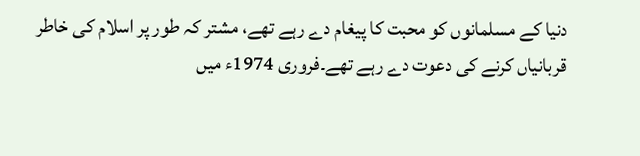دنیا کے مسلمانوں کو محبت کا پیغام دے رہے تھے، مشتر کہ طور پر اسلام کی خاطر قربانیاں کرنے کی دعوت دے رہے تھے۔فروری 1974ء میں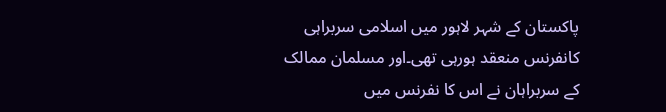پاکستان کے شہر لاہور میں اسلامی سربراہی کانفرنس منعقد ہورہی تھی۔اور مسلمان ممالک کے سربراہان نے اس کا نفرنس میں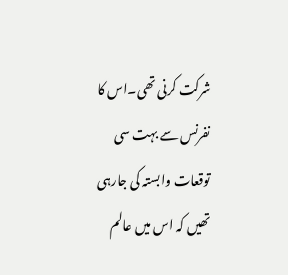شرکت کرنی تھی۔اس کا نفرنس سے بہت سی توقعات وابستہ کی جارہی تھیں کہ اس میں عالم